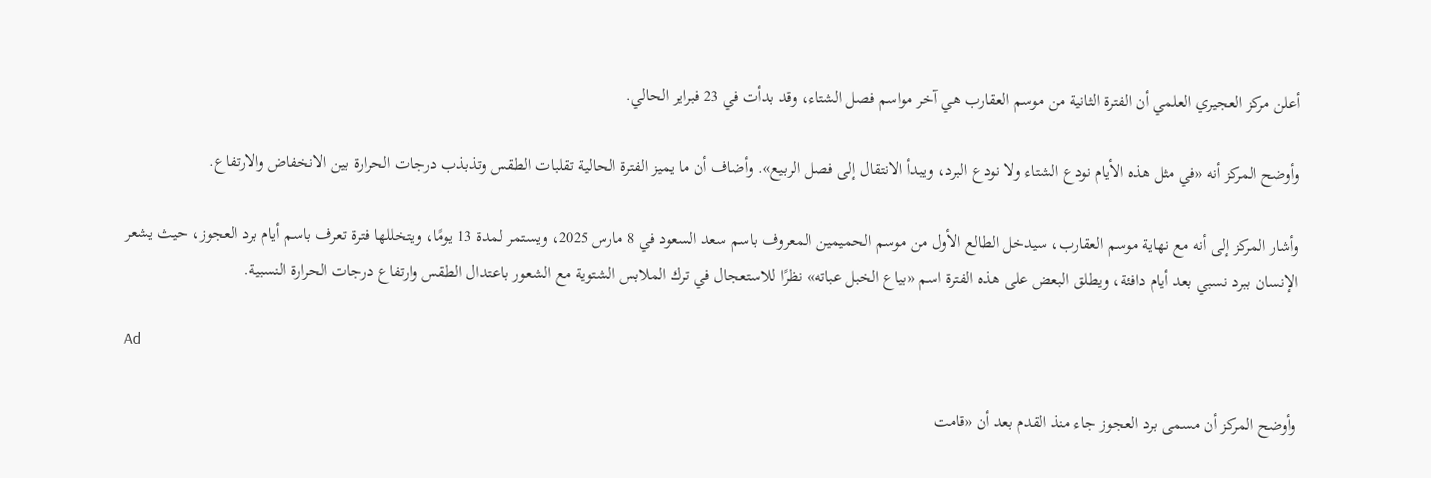أعلن مركز العجيري العلمي أن الفترة الثانية من موسم العقارب هي آخر مواسم فصل الشتاء، وقد بدأت في 23 فبراير الحالي.

وأوضح المركز أنه «في مثل هذه الأيام نودع الشتاء ولا نودع البرد، ويبدأ الانتقال إلى فصل الربيع». وأضاف أن ما يميز الفترة الحالية تقلبات الطقس وتذبذب درجات الحرارة بين الانخفاض والارتفاع.

وأشار المركز إلى أنه مع نهاية موسم العقارب، سيدخل الطالع الأول من موسم الحميمين المعروف باسم سعد السعود في 8 مارس 2025، ويستمر لمدة 13 يومًا، ويتخللها فترة تعرف باسم أيام برد العجوز، حيث يشعر الإنسان ببرد نسبي بعد أيام دافئة، ويطلق البعض على هذه الفترة اسم «بياع الخبل عباته» نظرًا للاستعجال في ترك الملابس الشتوية مع الشعور باعتدال الطقس وارتفاع درجات الحرارة النسبية.

Ad

وأوضح المركز أن مسمى برد العجوز جاء منذ القدم بعد أن «قامت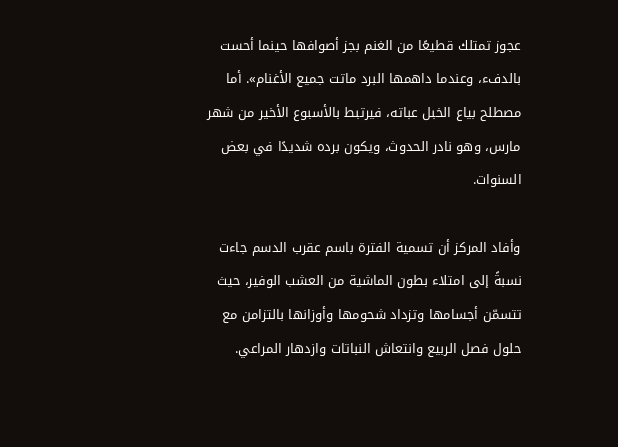عجوز تمتلك قطيعًا من الغنم بجز أصوافها حينما أحست بالدفء، وعندما داهمها البرد ماتت جميع الأغنام». أما مصطلح بياع الخبل عباته، فيرتبط بالأسبوع الأخير من شهر مارس، وهو نادر الحدوث، ويكون برده شديدًا في بعض السنوات.

وأفاد المركز أن تسمية الفترة باسم عقرب الدسم جاءت نسبةً إلى امتلاء بطون الماشية من العشب الوفير، حيث تتسمّن أجسامها وتزداد شحومها وأوزانها بالتزامن مع حلول فصل الربيع وانتعاش النباتات وازدهار المراعي.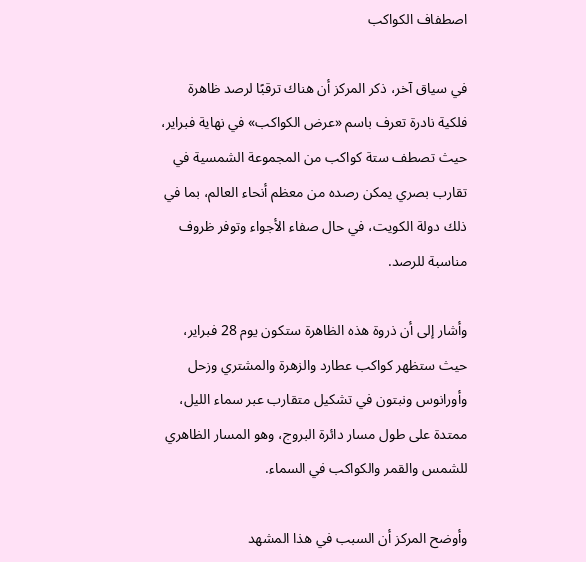اصطفاف الكواكب

في سياق آخر، ذكر المركز أن هناك ترقبًا لرصد ظاهرة فلكية نادرة تعرف باسم «عرض الكواكب» في نهاية فبراير، حيث تصطف ستة كواكب من المجموعة الشمسية في تقارب بصري يمكن رصده من معظم أنحاء العالم، بما في ذلك دولة الكويت، في حال صفاء الأجواء وتوفر ظروف مناسبة للرصد.

وأشار إلى أن ذروة هذه الظاهرة ستكون يوم 28 فبراير، حيث ستظهر كواكب عطارد والزهرة والمشتري وزحل وأورانوس ونبتون في تشكيل متقارب عبر سماء الليل، ممتدة على طول مسار دائرة البروج، وهو المسار الظاهري للشمس والقمر والكواكب في السماء.

وأوضح المركز أن السبب في هذا المشهد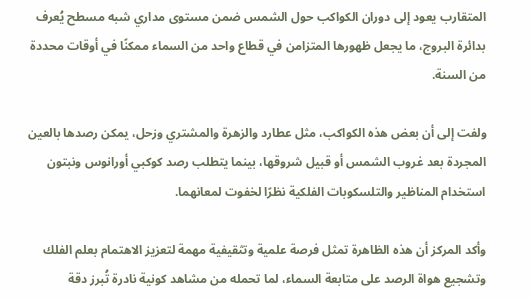المتقارب يعود إلى دوران الكواكب حول الشمس ضمن مستوى مداري شبه مسطح يُعرف بدائرة البروج، ما يجعل ظهورها المتزامن في قطاع واحد من السماء ممكنًا في أوقات محددة من السنة.

ولفت إلى أن بعض هذه الكواكب، مثل عطارد والزهرة والمشتري وزحل، يمكن رصدها بالعين المجردة بعد غروب الشمس أو قبيل شروقها، بينما يتطلب رصد كوكبي أورانوس ونبتون استخدام المناظير والتلسكوبات الفلكية نظرًا لخفوت لمعانهما.

وأكد المركز أن هذه الظاهرة تمثل فرصة علمية وتثقيفية مهمة لتعزيز الاهتمام بعلم الفلك وتشجيع هواة الرصد على متابعة السماء، لما تحمله من مشاهد كونية نادرة تُبرز دقة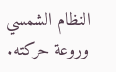النظام الشمسي وروعة حركته.